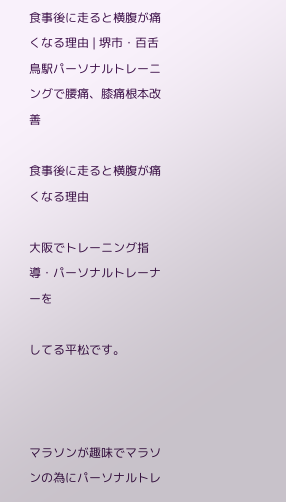食事後に走ると横腹が痛くなる理由 | 堺市・百舌鳥駅パーソナルトレーニングで腰痛、膝痛根本改善

食事後に走ると横腹が痛くなる理由

大阪でトレーニング指導・パーソナルトレーナーを

してる平松です。



マラソンが趣味でマラソンの為にパーソナルトレ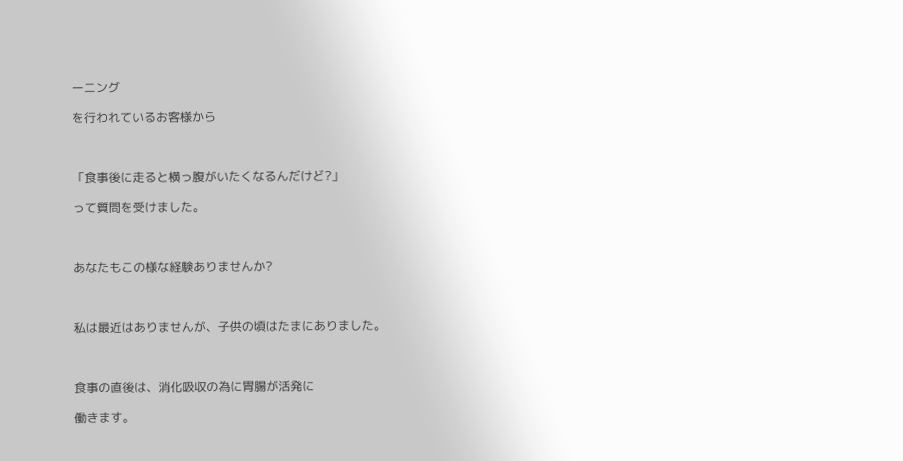ーニング

を行われているお客様から



「食事後に走ると横っ腹がいたくなるんだけど?」

って質問を受けました。



あなたもこの様な経験ありませんか?



私は最近はありませんが、子供の頃はたまにありました。



食事の直後は、消化吸収の為に胃腸が活発に

働きます。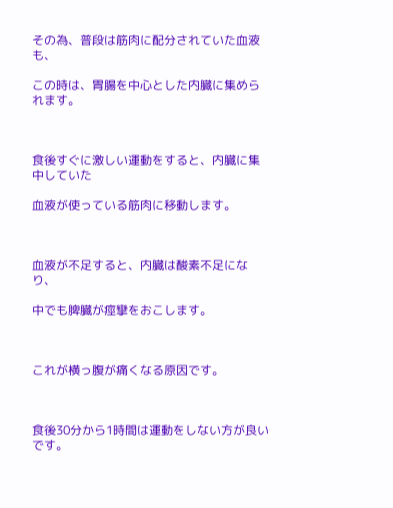その為、普段は筋肉に配分されていた血液も、

この時は、胃腸を中心とした内臓に集められます。



食後すぐに激しい運動をすると、内臓に集中していた

血液が使っている筋肉に移動します。



血液が不足すると、内臓は酸素不足になり、

中でも脾臓が痙攣をおこします。



これが横っ腹が痛くなる原因です。



食後30分から1時間は運動をしない方が良いです。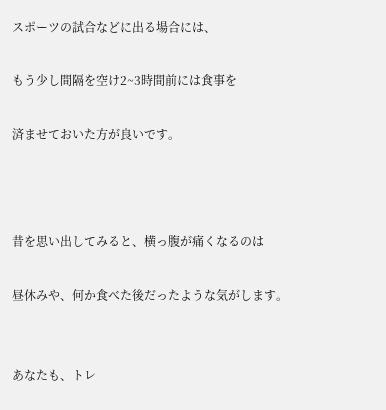スポーツの試合などに出る場合には、

もう少し間隔を空け2~3時間前には食事を

済ませておいた方が良いです。



昔を思い出してみると、横っ腹が痛くなるのは

昼休みや、何か食べた後だったような気がします。


あなたも、トレ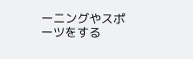ーニングやスポーツをする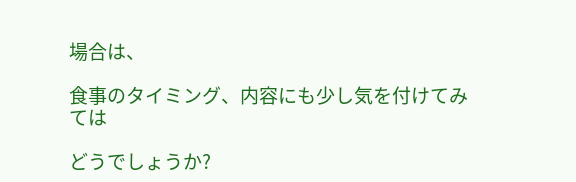場合は、

食事のタイミング、内容にも少し気を付けてみては

どうでしょうか?